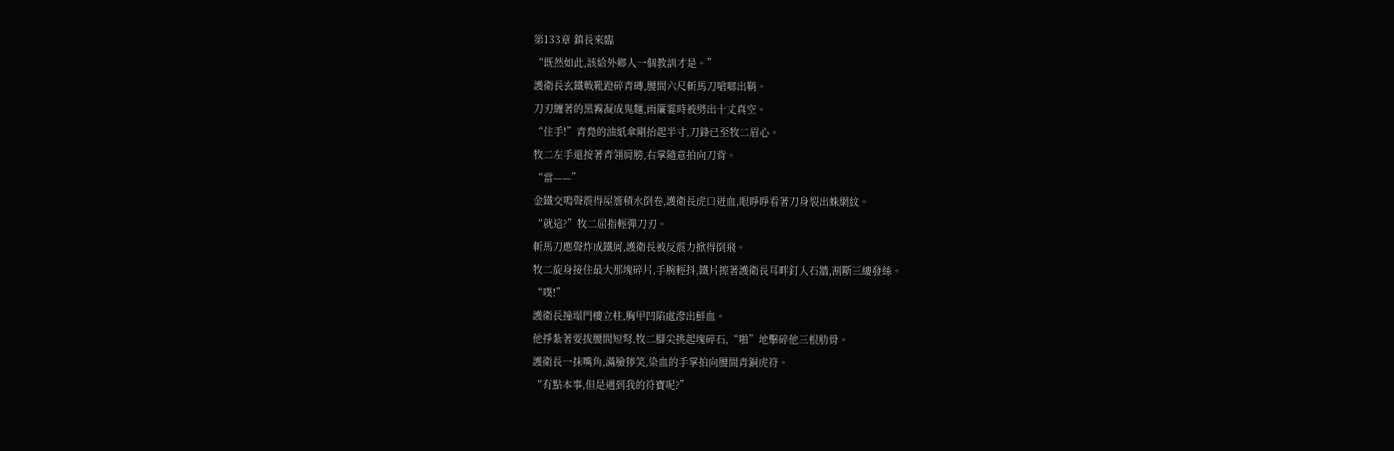第133章 鎮長來臨
“既然如此,該給外鄉人一個教訓才是。”
護衛長玄鐵戰靴蹬碎青磚,腰間六尺斬馬刀嗆啷出鞘。
刀刃纏著的黑霧凝成鬼麵,雨簾霎時被劈出十丈真空。
“住手!”青鳧的油紙傘剛抬起半寸,刀鋒已至牧二眉心。
牧二左手還按著青翎肩膀,右掌隨意拍向刀背。
“當——”
金鐵交鳴聲震得屋簷積水倒卷,護衛長虎口迸血,眼睜睜看著刀身裂出蛛網紋。
“就這?”牧二屈指輕彈刀刃。
斬馬刀應聲炸成鐵屑,護衛長被反震力掀得倒飛。
牧二旋身接住最大那塊碎片,手腕輕抖,鐵片擦著護衛長耳畔釘入石牆,割斷三縷發絲。
“噗!”
護衛長撞塌門樓立柱,胸甲凹陷處滲出鮮血。
他掙紮著要拔腰間短弩,牧二腳尖挑起塊碎石,“啪”地擊碎他三根肋骨。
護衛長一抹嘴角,滿臉獰笑,染血的手掌拍向腰間青銅虎符。
“有點本事,但是遇到我的符寶呢?”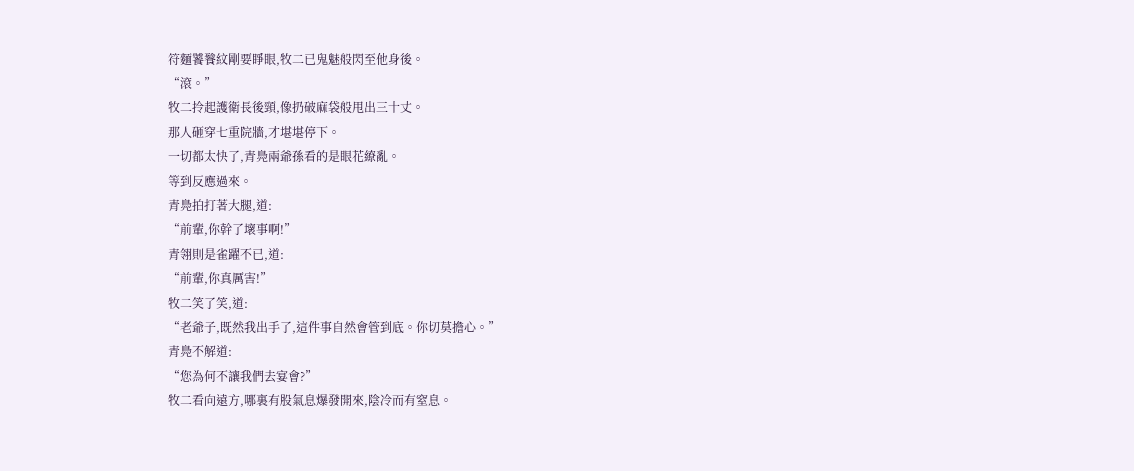符麵饕餮紋剛要睜眼,牧二已鬼魅般閃至他身後。
“滾。”
牧二拎起護衛長後頸,像扔破麻袋般甩出三十丈。
那人砸穿七重院牆,才堪堪停下。
一切都太快了,青鳧兩爺孫看的是眼花繚亂。
等到反應過來。
青鳧拍打著大腿,道:
“前輩,你幹了壞事啊!”
青翎則是雀躍不已,道:
“前輩,你真厲害!”
牧二笑了笑,道:
“老爺子,既然我出手了,這件事自然會管到底。你切莫擔心。”
青鳧不解道:
“您為何不讓我們去宴會?”
牧二看向遠方,哪裏有股氣息爆發開來,陰冷而有窒息。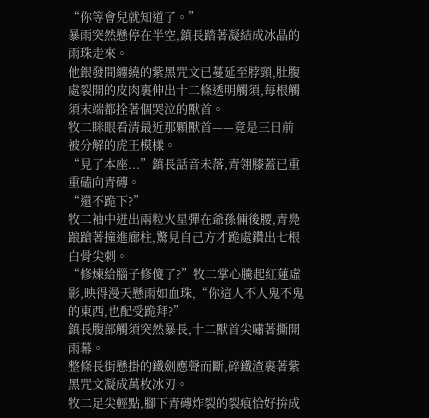“你等會兒就知道了。”
暴雨突然懸停在半空,鎮長踏著凝結成冰晶的雨珠走來。
他銀發間纏繞的紫黑咒文已蔓延至脖頸,肚腹處裂開的皮肉裏伸出十二條透明觸須,每根觸須末端都拴著個哭泣的獸首。
牧二眯眼看清最近那顆獸首——竟是三日前被分解的虎王模樣。
“見了本座...”鎮長話音未落,青翎膝蓋已重重磕向青磚。
“還不跪下?”
牧二袖中迸出兩粒火星彈在爺孫倆後腰,青鳧踉蹌著撞進廊柱,驚見自己方才跪處鑽出七根白骨尖刺。
“修煉給腦子修傻了?”牧二掌心騰起紅蓮虛影,映得漫天懸雨如血珠,“你這人不人鬼不鬼的東西,也配受跪拜?”
鎮長腹部觸須突然暴長,十二獸首尖嘯著撕開雨幕。
整條長街懸掛的鐵劍應聲而斷,碎鐵渣裹著紫黑咒文凝成萬枚冰刃。
牧二足尖輕點,腳下青磚炸裂的裂痕恰好拚成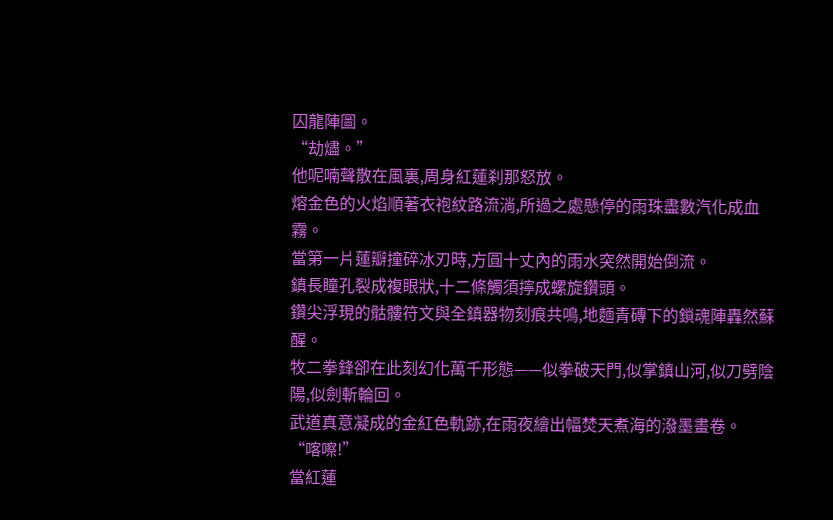囚龍陣圖。
“劫燼。”
他呢喃聲散在風裏,周身紅蓮刹那怒放。
熔金色的火焰順著衣袍紋路流淌,所過之處懸停的雨珠盡數汽化成血霧。
當第一片蓮瓣撞碎冰刃時,方圓十丈內的雨水突然開始倒流。
鎮長瞳孔裂成複眼狀,十二條觸須擰成螺旋鑽頭。
鑽尖浮現的骷髏符文與全鎮器物刻痕共鳴,地麵青磚下的鎖魂陣轟然蘇醒。
牧二拳鋒卻在此刻幻化萬千形態——似拳破天門,似掌鎮山河,似刀劈陰陽,似劍斬輪回。
武道真意凝成的金紅色軌跡,在雨夜繪出幅焚天煮海的潑墨畫卷。
“喀嚓!”
當紅蓮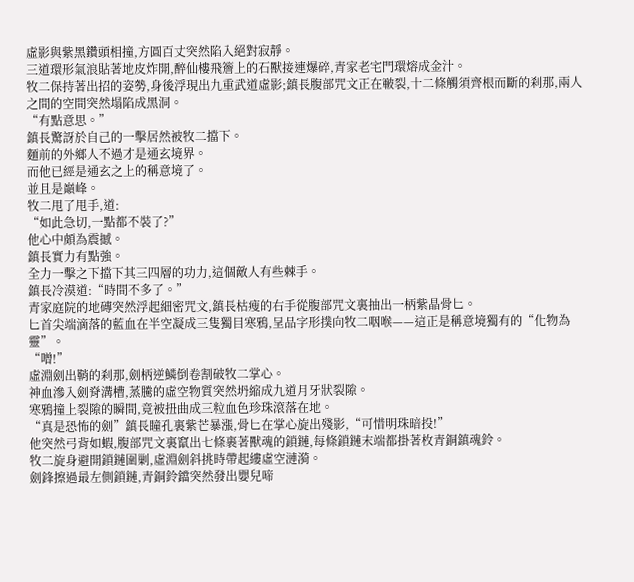虛影與紫黑鑽頭相撞,方圓百丈突然陷入絕對寂靜。
三道環形氣浪貼著地皮炸開,醉仙樓飛簷上的石獸接連爆碎,青家老宅門環熔成金汁。
牧二保持著出招的姿勢,身後浮現出九重武道虛影;鎮長腹部咒文正在皸裂,十二條觸須齊根而斷的刹那,兩人之間的空間突然塌陷成黑洞。
“有點意思。”
鎮長驚訝於自己的一擊居然被牧二擋下。
麵前的外鄉人不過才是通玄境界。
而他已經是通玄之上的稱意境了。
並且是巔峰。
牧二甩了甩手,道:
“如此急切,一點都不裝了?”
他心中頗為震撼。
鎮長實力有點強。
全力一擊之下擋下其三四層的功力,這個敵人有些棘手。
鎮長冷漠道:“時間不多了。”
青家庭院的地磚突然浮起細密咒文,鎮長枯瘦的右手從腹部咒文裏抽出一柄紫晶骨匕。
匕首尖端滴落的藍血在半空凝成三隻獨目寒鴉,呈品字形撲向牧二咽喉——這正是稱意境獨有的“化物為靈”。
“噌!”
虛淵劍出鞘的刹那,劍柄逆鱗倒卷割破牧二掌心。
神血滲入劍脊溝槽,蒸騰的虛空物質突然坍縮成九道月牙狀裂隙。
寒鴉撞上裂隙的瞬間,竟被扭曲成三粒血色珍珠滾落在地。
“真是恐怖的劍”鎮長瞳孔裏紫芒暴漲,骨匕在掌心旋出殘影,“可惜明珠暗投!”
他突然弓背如蝦,腹部咒文裏竄出七條裹著獸魂的鎖鏈,每條鎖鏈末端都掛著枚青銅鎮魂鈴。
牧二旋身避開鎖鏈圍剿,虛淵劍斜挑時帶起縷虛空漣漪。
劍鋒擦過最左側鎖鏈,青銅鈴鐺突然發出嬰兒啼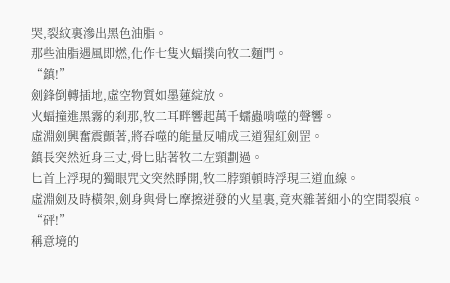哭,裂紋裏滲出黑色油脂。
那些油脂遇風即燃,化作七隻火蝠撲向牧二麵門。
“鎮!”
劍鋒倒轉插地,虛空物質如墨蓮綻放。
火蝠撞進黑霧的刹那,牧二耳畔響起萬千蠕蟲啃噬的聲響。
虛淵劍興奮震顫著,將吞噬的能量反哺成三道猩紅劍罡。
鎮長突然近身三丈,骨匕貼著牧二左頸劃過。
匕首上浮現的獨眼咒文突然睜開,牧二脖頸頓時浮現三道血線。
虛淵劍及時橫架,劍身與骨匕摩擦迸發的火星裏,竟夾雜著細小的空間裂痕。
“砰!”
稱意境的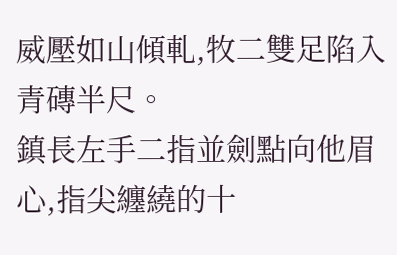威壓如山傾軋,牧二雙足陷入青磚半尺。
鎮長左手二指並劍點向他眉心,指尖纏繞的十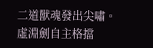二道獸魂發出尖嘯。
虛淵劍自主格擋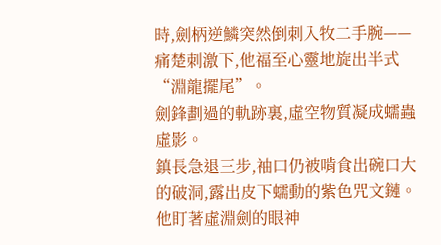時,劍柄逆鱗突然倒刺入牧二手腕——痛楚刺激下,他福至心靈地旋出半式“淵龍擺尾”。
劍鋒劃過的軌跡裏,虛空物質凝成蠕蟲虛影。
鎮長急退三步,袖口仍被啃食出碗口大的破洞,露出皮下蠕動的紫色咒文鏈。
他盯著虛淵劍的眼神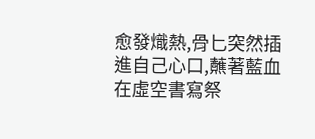愈發熾熱,骨匕突然插進自己心口,蘸著藍血在虛空書寫祭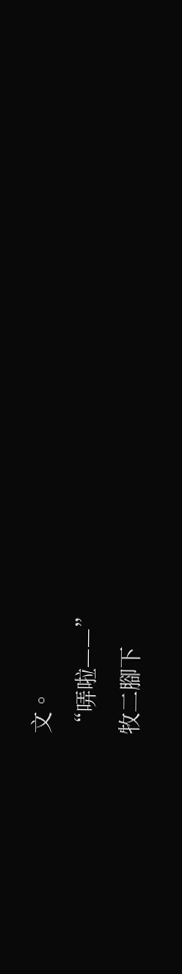文。
“哢啦——”
牧二腳下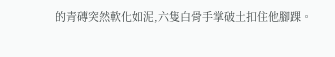的青磚突然軟化如泥,六隻白骨手掌破土扣住他腳踝。